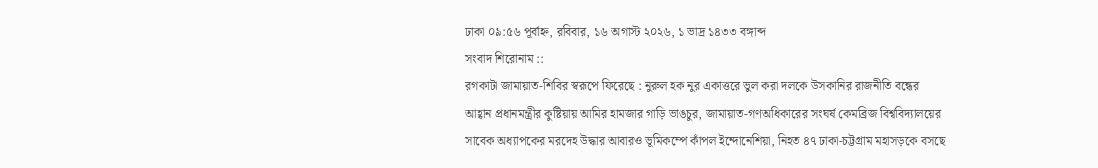ঢাকা ০৯:৫৬ পূর্বাহ্ন, রবিবার, ১৬ অগাস্ট ২০২৬, ১ ভাদ্র ১৪৩৩ বঙ্গাব্দ
সংবাদ শিরোনাম ::
রগকাটা জামায়াত-শিবির স্বরূপে ফিরেছে : নুরুল হক নুর একাত্তরে ভুল করা দলকে উসকানির রাজনীতি বন্ধের আহ্বান প্রধানমন্ত্রীর কুষ্টিয়ায় আমির হামজার গাড়ি ভাঙচুর, জামায়াত-গণঅধিকারের সংঘর্ষ কেমব্রিজ বিশ্ববিদ্যালয়ের সাবেক অধ্যাপকের মরদেহ উদ্ধার আবারও ভূমিকম্পে কাঁপল ইন্দোনেশিয়া, নিহত ৪৭ ঢাকা-চট্টগ্রাম মহাসড়কে বসছে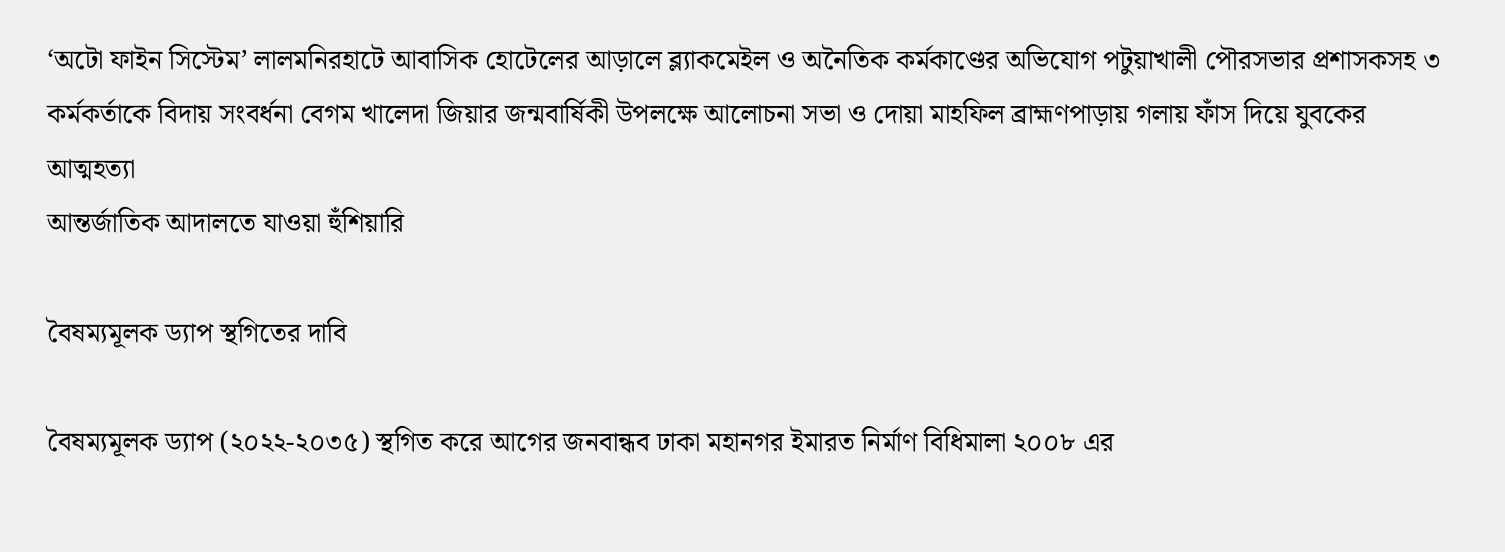‘অটো ফাইন সিস্টেম’ লালমনিরহাটে আবাসিক হোটেলের আড়ালে ব্ল্যাকমেইল ও অনৈতিক কর্মকাণ্ডের অভিযোগ পটুয়াখালী পৌরসভার প্রশাসকসহ ৩ কর্মকর্তাকে বিদায় সংবর্ধনা বেগম খালেদা জিয়ার জন্মবার্ষিকী উপলক্ষে আলোচনা সভা ও দোয়া মাহফিল ব্রাহ্মণপাড়ায় গলায় ফাঁস দিয়ে যুবকের আত্মহত্যা
আন্তর্জাতিক আদালতে যাওয়া হুঁশিয়ারি

বৈষম্যমূলক ড্যাপ স্থগিতের দাবি

বৈষম্যমূলক ড্যাপ (২০২২-২০৩৫) স্থগিত করে আগের জনবান্ধব ঢাকা মহানগর ইমারত নির্মাণ বিধিমালা ২০০৮ এর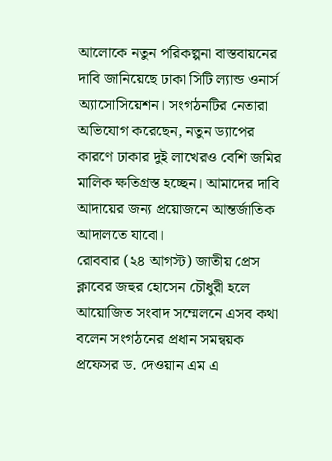আলোকে নতুন পরিকল্পনা বাস্তবায়নের দাবি জানিয়েছে ঢাকা সিটি ল্যান্ড ওনার্স অ্যাসোসিয়েশন। সংগঠনটির নেতারা অভিযোগ করেছেন, নতুন ড্যাপের কারণে ঢাকার দুই লাখেরও বেশি জমির মালিক ক্ষতিগ্রস্ত হচ্ছেন। আমাদের দাবি আদায়ের জন্য প্রয়োজনে আন্তর্জাতিক আদালতে যাবো।
রোববার (২৪ আগস্ট) জাতীয় প্রেস ক্লাবের জহুর হোসেন চৌধুরী হলে আয়োজিত সংবাদ সম্মেলনে এসব কথা বলেন সংগঠনের প্রধান সমন্বয়ক প্রফেসর ড. দেওয়ান এম এ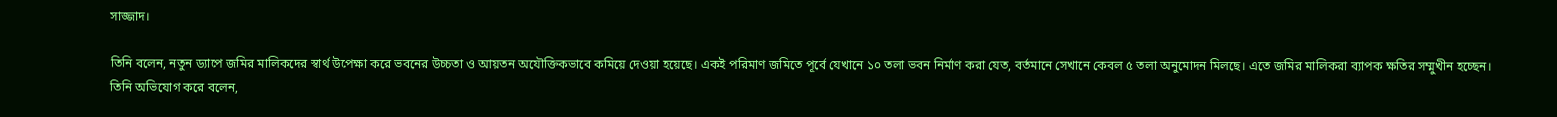সাজ্জাদ।

তিনি বলেন, নতুন ড্যাপে জমির মালিকদের স্বার্থ উপেক্ষা করে ভবনের উচ্চতা ও আয়তন অযৌক্তিকভাবে কমিয়ে দেওয়া হয়েছে। একই পরিমাণ জমিতে পূর্বে যেখানে ১০ তলা ভবন নির্মাণ করা যেত, বর্তমানে সেখানে কেবল ৫ তলা অনুমোদন মিলছে। এতে জমির মালিকরা ব্যাপক ক্ষতির সম্মুখীন হচ্ছেন।
তিনি অভিযোগ করে বলেন,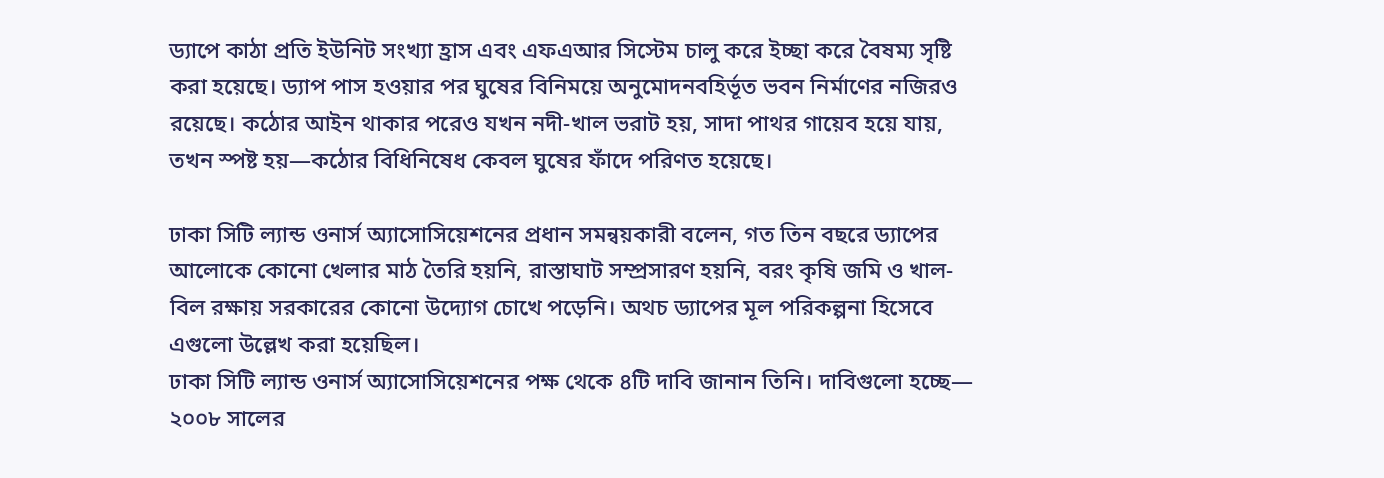ড্যাপে কাঠা প্রতি ইউনিট সংখ্যা হ্রাস এবং এফএআর সিস্টেম চালু করে ইচ্ছা করে বৈষম্য সৃষ্টি করা হয়েছে। ড্যাপ পাস হওয়ার পর ঘুষের বিনিময়ে অনুমোদনবহির্ভূত ভবন নির্মাণের নজিরও রয়েছে। কঠোর আইন থাকার পরেও যখন নদী-খাল ভরাট হয়, সাদা পাথর গায়েব হয়ে যায়, তখন স্পষ্ট হয়—কঠোর বিধিনিষেধ কেবল ঘুষের ফাঁদে পরিণত হয়েছে।

ঢাকা সিটি ল্যান্ড ওনার্স অ্যাসোসিয়েশনের প্রধান সমন্বয়কারী বলেন, গত তিন বছরে ড্যাপের আলোকে কোনো খেলার মাঠ তৈরি হয়নি, রাস্তাঘাট সম্প্রসারণ হয়নি, বরং কৃষি জমি ও খাল-বিল রক্ষায় সরকারের কোনো উদ্যোগ চোখে পড়েনি। অথচ ড্যাপের মূল পরিকল্পনা হিসেবে এগুলো উল্লেখ করা হয়েছিল।
ঢাকা সিটি ল্যান্ড ওনার্স অ্যাসোসিয়েশনের পক্ষ থেকে ৪টি দাবি জানান তিনি। দাবিগুলো হচ্ছে— ২০০৮ সালের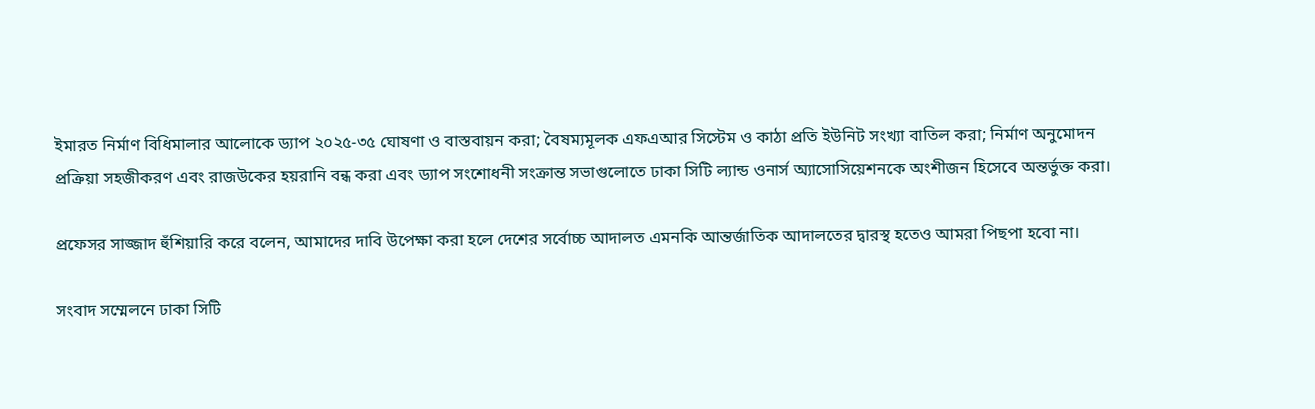ইমারত নির্মাণ বিধিমালার আলোকে ড্যাপ ২০২৫-৩৫ ঘোষণা ও বাস্তবায়ন করা; বৈষম্যমূলক এফএআর সিস্টেম ও কাঠা প্রতি ইউনিট সংখ্যা বাতিল করা; নির্মাণ অনুমোদন প্রক্রিয়া সহজীকরণ এবং রাজউকের হয়রানি বন্ধ করা এবং ড্যাপ সংশোধনী সংক্রান্ত সভাগুলোতে ঢাকা সিটি ল্যান্ড ওনার্স অ্যাসোসিয়েশনকে অংশীজন হিসেবে অন্তর্ভুক্ত করা।

প্রফেসর সাজ্জাদ হুঁশিয়ারি করে বলেন, আমাদের দাবি উপেক্ষা করা হলে দেশের সর্বোচ্চ আদালত এমনকি আন্তর্জাতিক আদালতের দ্বারস্থ হতেও আমরা পিছপা হবো না।

সংবাদ সম্মেলনে ঢাকা সিটি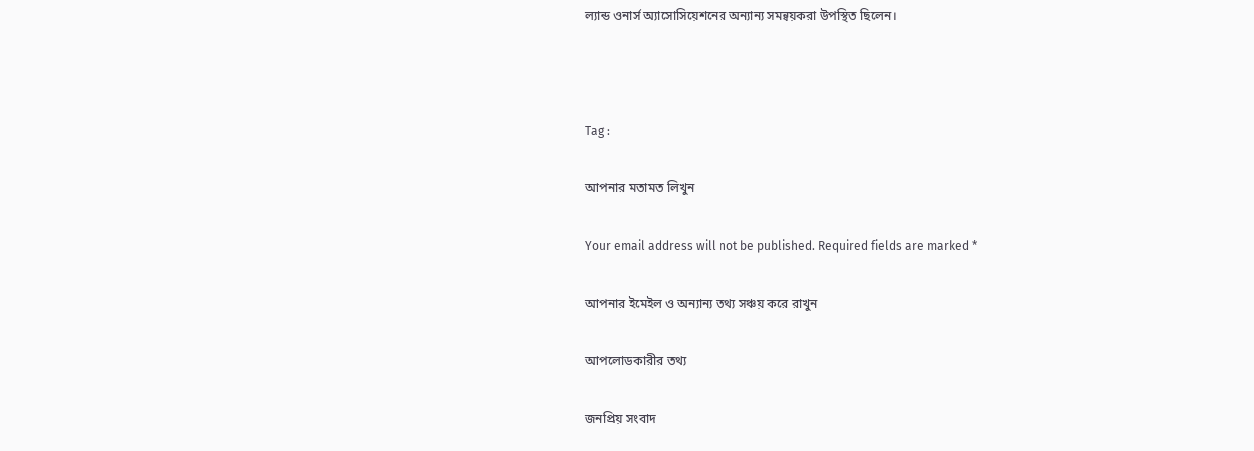ল্যান্ড ওনার্স অ্যাসোসিয়েশনের অন্যান্য সমন্বয়করা উপস্থিত ছিলেন।



Tag :

আপনার মতামত লিখুন

Your email address will not be published. Required fields are marked *

আপনার ইমেইল ও অন্যান্য তথ্য সঞ্চয় করে রাখুন

আপলোডকারীর তথ্য

জনপ্রিয় সংবাদ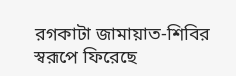রগকাটা জামায়াত-শিবির স্বরূপে ফিরেছে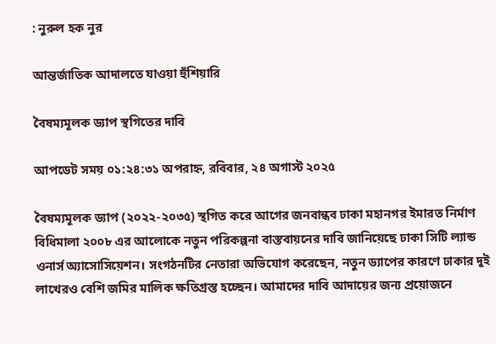: নুরুল হক নুর

আন্তর্জাতিক আদালতে যাওয়া হুঁশিয়ারি

বৈষম্যমূলক ড্যাপ স্থগিতের দাবি

আপডেট সময় ০১:২৪:৩১ অপরাহ্ন, রবিবার, ২৪ অগাস্ট ২০২৫

বৈষম্যমূলক ড্যাপ (২০২২-২০৩৫) স্থগিত করে আগের জনবান্ধব ঢাকা মহানগর ইমারত নির্মাণ বিধিমালা ২০০৮ এর আলোকে নতুন পরিকল্পনা বাস্তবায়নের দাবি জানিয়েছে ঢাকা সিটি ল্যান্ড ওনার্স অ্যাসোসিয়েশন। সংগঠনটির নেতারা অভিযোগ করেছেন, নতুন ড্যাপের কারণে ঢাকার দুই লাখেরও বেশি জমির মালিক ক্ষতিগ্রস্ত হচ্ছেন। আমাদের দাবি আদায়ের জন্য প্রয়োজনে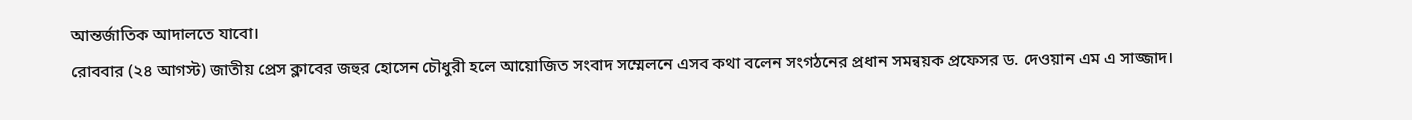আন্তর্জাতিক আদালতে যাবো।
রোববার (২৪ আগস্ট) জাতীয় প্রেস ক্লাবের জহুর হোসেন চৌধুরী হলে আয়োজিত সংবাদ সম্মেলনে এসব কথা বলেন সংগঠনের প্রধান সমন্বয়ক প্রফেসর ড. দেওয়ান এম এ সাজ্জাদ।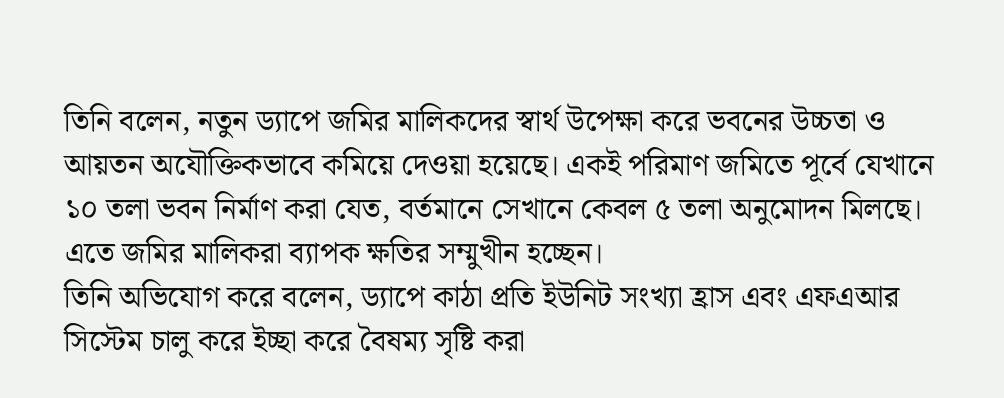তিনি বলেন, নতুন ড্যাপে জমির মালিকদের স্বার্থ উপেক্ষা করে ভবনের উচ্চতা ও আয়তন অযৌক্তিকভাবে কমিয়ে দেওয়া হয়েছে। একই পরিমাণ জমিতে পূর্বে যেখানে ১০ তলা ভবন নির্মাণ করা যেত, বর্তমানে সেখানে কেবল ৫ তলা অনুমোদন মিলছে। এতে জমির মালিকরা ব্যাপক ক্ষতির সম্মুখীন হচ্ছেন।
তিনি অভিযোগ করে বলেন, ড্যাপে কাঠা প্রতি ইউনিট সংখ্যা হ্রাস এবং এফএআর সিস্টেম চালু করে ইচ্ছা করে বৈষম্য সৃষ্টি করা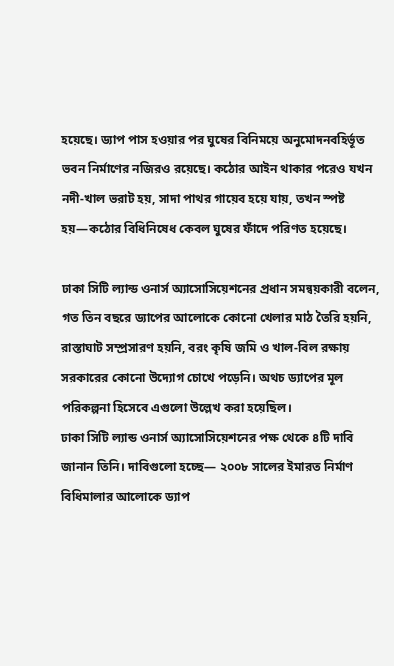হয়েছে। ড্যাপ পাস হওয়ার পর ঘুষের বিনিময়ে অনুমোদনবহির্ভূত ভবন নির্মাণের নজিরও রয়েছে। কঠোর আইন থাকার পরেও যখন নদী-খাল ভরাট হয়, সাদা পাথর গায়েব হয়ে যায়, তখন স্পষ্ট হয়—কঠোর বিধিনিষেধ কেবল ঘুষের ফাঁদে পরিণত হয়েছে।

ঢাকা সিটি ল্যান্ড ওনার্স অ্যাসোসিয়েশনের প্রধান সমন্বয়কারী বলেন, গত তিন বছরে ড্যাপের আলোকে কোনো খেলার মাঠ তৈরি হয়নি, রাস্তাঘাট সম্প্রসারণ হয়নি, বরং কৃষি জমি ও খাল-বিল রক্ষায় সরকারের কোনো উদ্যোগ চোখে পড়েনি। অথচ ড্যাপের মূল পরিকল্পনা হিসেবে এগুলো উল্লেখ করা হয়েছিল।
ঢাকা সিটি ল্যান্ড ওনার্স অ্যাসোসিয়েশনের পক্ষ থেকে ৪টি দাবি জানান তিনি। দাবিগুলো হচ্ছে— ২০০৮ সালের ইমারত নির্মাণ বিধিমালার আলোকে ড্যাপ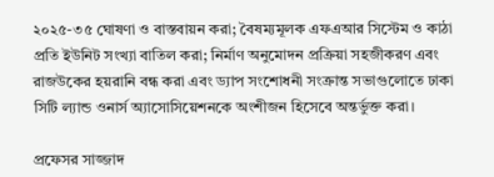২০২৫-৩৫ ঘোষণা ও বাস্তবায়ন করা; বৈষম্যমূলক এফএআর সিস্টেম ও কাঠা প্রতি ইউনিট সংখ্যা বাতিল করা; নির্মাণ অনুমোদন প্রক্রিয়া সহজীকরণ এবং রাজউকের হয়রানি বন্ধ করা এবং ড্যাপ সংশোধনী সংক্রান্ত সভাগুলোতে ঢাকা সিটি ল্যান্ড ওনার্স অ্যাসোসিয়েশনকে অংশীজন হিসেবে অন্তর্ভুক্ত করা।

প্রফেসর সাজ্জাদ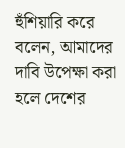হুঁশিয়ারি করে বলেন, আমাদের দাবি উপেক্ষা করা হলে দেশের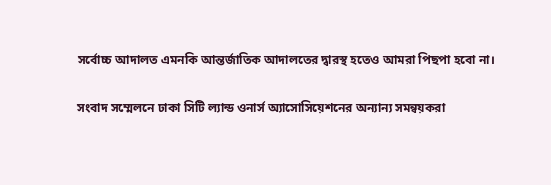সর্বোচ্চ আদালত এমনকি আন্তর্জাতিক আদালতের দ্বারস্থ হতেও আমরা পিছপা হবো না।

সংবাদ সম্মেলনে ঢাকা সিটি ল্যান্ড ওনার্স অ্যাসোসিয়েশনের অন্যান্য সমন্বয়করা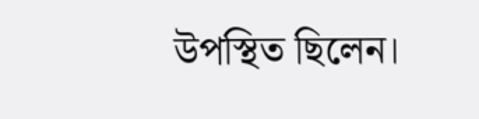উপস্থিত ছিলেন।